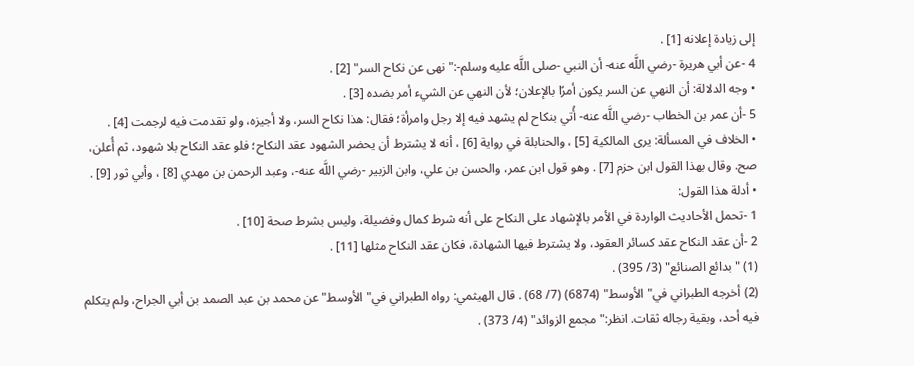إلى زيادة إعلانه [1] .
4 -عن أبي هريرة -رضي اللَّه عنه- أن النبي -صلى اللَّه عليه وسلم-:"نهى عن نكاح السر" [2] .
• وجه الدلالة: أن النهي عن السر يكون أمرًا بالإعلان؛ لأن النهي عن الشيء أمر بضده [3] .
5 -أن عمر بن الخطاب -رضي اللَّه عنه- أُتي بنكاح لم يشهد فيه إلا رجل وامرأة؛ فقال: هذا نكاح السر، ولا أجيزه، ولو تقدمت فيه لرجمت [4] .
• الخلاف في المسألة: يرى المالكية [5] ، والحنابلة في رواية [6] ، أنه لا يشترط أن يحضر الشهود عقد النكاح؛ فلو عقد النكاح بلا شهود، ثم أُعلن، صح. وقال بهذا القول ابن حزم [7] . وهو قول ابن عمر، والحسن بن علي، وابن الزبير -رضي اللَّه عنه-، وعبد الرحمن بن مهدي [8] ، وأبي ثور [9] .
• أدلة هذا القول:
1 -تحمل الأحاديث الواردة في الأمر بالإشهاد على النكاح على أنه شرط كمال وفضيلة، وليس بشرط صحة [10] .
2 -أن عقد النكاح عقد كسائر العقود، ولا يشترط فيها الشهادة، فكان عقد النكاح مثلها [11] .
(1) "بدائع الصنائع" (3/ 395) .
(2) أخرجه الطبراني في"الأوسط" (6874) (7/ 68) . قال الهيثمي: رواه الطبراني في"الأوسط"عن محمد بن عبد الصمد بن أبي الجراح، ولم يتكلم فيه أحد، وبقية رجاله ثقات. انظر:"مجمع الزوائد" (4/ 373) .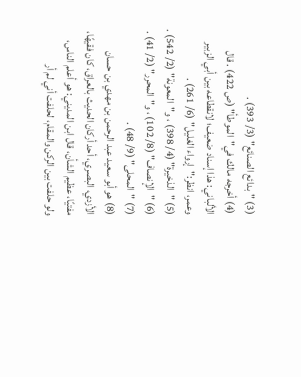(3) "بدائع الصنائع" (3/ 393) .
(4) أخرجه مالك في"الموطأ" (ص 422) . قال الألباني: هذا إسناد ضعيف؛ لانقطاعه بين أبي الزبير وعمر، انظر:"إرواء الغليل" (6/ 261) .
(5) "الذخيرة" (4/ 398) ، و"المعونة" (2/ 542) .
(6) "الإنصاف" (8/ 102) ، و"المحرر" (2/ 41) .
(7) "المحلى" (9/ 48) .
(8) هو أبو سعيد عبد الرحمن بن مهدي بن حسان الأزدي، البصري، أحد أركان الحديث بالعراق، كان فقيهًا، مفتيًا، عظيم الشأن، قال ابن المديني: هو أعلم الناس، ولو حلفت بين الركن والمقام، لحلفت أني لم أر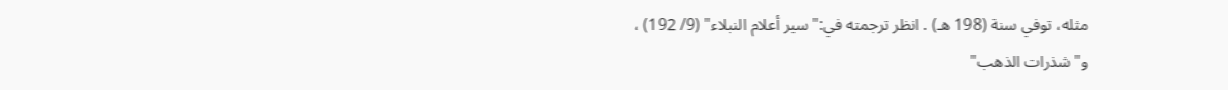مثله، توفي سنة (198 هـ) . انظر ترجمته في:"سير أعلام النبلاء" (9/ 192) ، و"شذرات الذهب"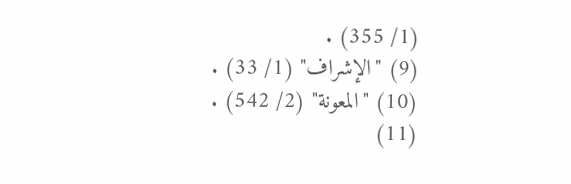(1/ 355) .
(9) "الإشراف" (1/ 33) .
(10) "المعونة" (2/ 542) .
(11)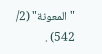"المعونة" (2/ 542) .